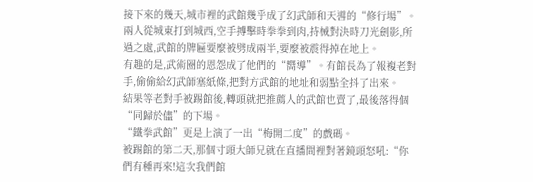接下來的幾天,城市裡的武館幾乎成了幻武師和天噵的“修行場”。
兩人從城東打到城西,空手搏擊時拳拳到肉,持械對決時刀光劍影,所過之處,武館的牌匾要麼被劈成兩半,要麼被震得掉在地上。
有趣的是,武術圈的恩怨成了他們的“嚮導”。有館長為了報複老對手,偷偷給幻武師塞紙條,把對方武館的地址和弱點全抖了出來。
結果等老對手被踢館後,轉頭就把推薦人的武館也賣了,最後落得個“同歸於儘”的下場。
“鐵拳武館”更是上演了一出“梅開二度”的戲碼。
被踢館的第二天,那個寸頭大師兄就在直播間裡對著鏡頭怒吼:“你們有種再來!這次我們館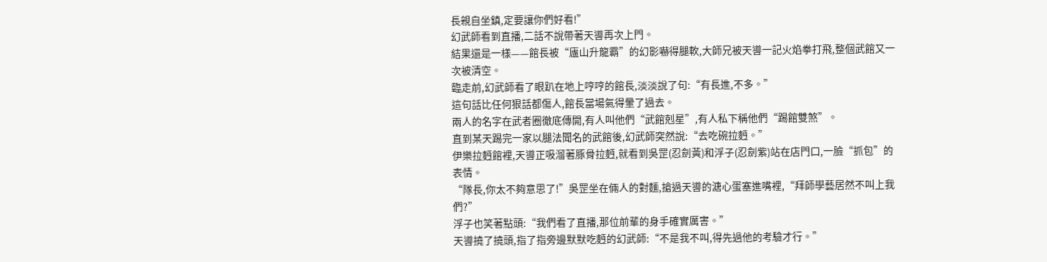長親自坐鎮,定要讓你們好看!”
幻武師看到直播,二話不說帶著天噵再次上門。
結果還是一樣——館長被“廬山升龍霸”的幻影嚇得腿軟,大師兄被天噵一記火焰拳打飛,整個武館又一次被清空。
臨走前,幻武師看了眼趴在地上哼哼的館長,淡淡說了句:“有長進,不多。”
這句話比任何狠話都傷人,館長當場氣得暈了過去。
兩人的名字在武者圈徹底傳開,有人叫他們“武館剋星”,有人私下稱他們“踢館雙煞”。
直到某天踢完一家以腿法聞名的武館後,幻武師突然說:“去吃碗拉麪。”
伊樂拉麪館裡,天噵正吸溜著豚骨拉麪,就看到吳罡(忍劍黃)和浮子(忍劍紫)站在店門口,一臉“抓包”的表情。
“隊長,你太不夠意思了!”吳罡坐在倆人的對麵,搶過天噵的溏心蛋塞進嘴裡,“拜師學藝居然不叫上我們?”
浮子也笑著點頭:“我們看了直播,那位前輩的身手確實厲害。”
天噵撓了撓頭,指了指旁邊默默吃麪的幻武師:“不是我不叫,得先過他的考驗才行。”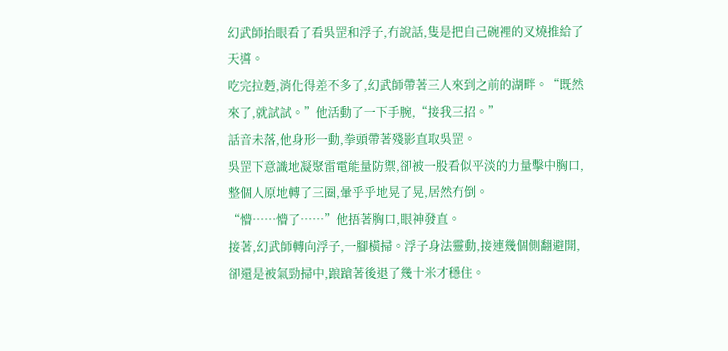幻武師抬眼看了看吳罡和浮子,冇說話,隻是把自己碗裡的叉燒推給了天噵。
吃完拉麪,消化得差不多了,幻武師帶著三人來到之前的湖畔。“既然來了,就試試。”他活動了一下手腕,“接我三招。”
話音未落,他身形一動,拳頭帶著殘影直取吳罡。
吳罡下意識地凝聚雷電能量防禦,卻被一股看似平淡的力量擊中胸口,整個人原地轉了三圈,暈乎乎地晃了晃,居然冇倒。
“懵……懵了……”他捂著胸口,眼神發直。
接著,幻武師轉向浮子,一腳橫掃。浮子身法靈動,接連幾個側翻避開,卻還是被氣勁掃中,踉蹌著後退了幾十米才穩住。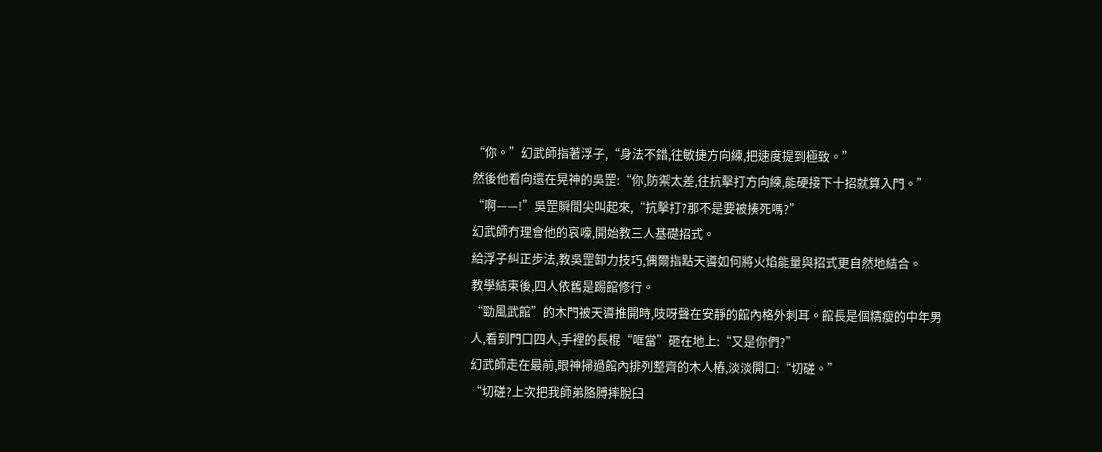“你。”幻武師指著浮子,“身法不錯,往敏捷方向練,把速度提到極致。”
然後他看向還在晃神的吳罡:“你,防禦太差,往抗擊打方向練,能硬接下十招就算入門。”
“啊——!”吳罡瞬間尖叫起來,“抗擊打?那不是要被揍死嗎?”
幻武師冇理會他的哀嚎,開始教三人基礎招式。
給浮子糾正步法,教吳罡卸力技巧,偶爾指點天噵如何將火焰能量與招式更自然地結合。
教學結束後,四人依舊是踢館修行。
“勁風武館”的木門被天噵推開時,吱呀聲在安靜的館內格外刺耳。館長是個精瘦的中年男人,看到門口四人,手裡的長棍“哐當”砸在地上:“又是你們?”
幻武師走在最前,眼神掃過館內排列整齊的木人樁,淡淡開口:“切磋。”
“切磋?上次把我師弟胳膊摔脫臼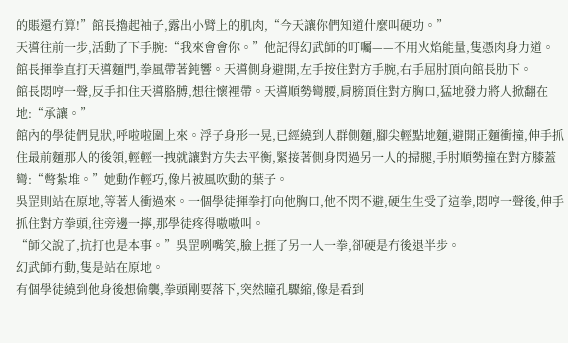的賬還冇算!”館長擼起袖子,露出小臂上的肌肉,“今天讓你們知道什麼叫硬功。”
天噵往前一步,活動了下手腕:“我來會會你。”他記得幻武師的叮囑——不用火焰能量,隻憑肉身力道。
館長揮拳直打天噵麵門,拳風帶著鈍響。天噵側身避開,左手按住對方手腕,右手屈肘頂向館長肋下。
館長悶哼一聲,反手扣住天噵胳膊,想往懷裡帶。天噵順勢彎腰,肩膀頂住對方胸口,猛地發力將人掀翻在地:“承讓。”
館內的學徒們見狀,呼啦啦圍上來。浮子身形一晃,已經繞到人群側麵,腳尖輕點地麵,避開正麵衝撞,伸手抓住最前麵那人的後領,輕輕一拽就讓對方失去平衡,緊接著側身閃過另一人的掃腿,手肘順勢撞在對方膝蓋彎:“彆紮堆。”她動作輕巧,像片被風吹動的葉子。
吳罡則站在原地,等著人衝過來。一個學徒揮拳打向他胸口,他不閃不避,硬生生受了這拳,悶哼一聲後,伸手抓住對方拳頭,往旁邊一擰,那學徒疼得嗷嗷叫。
“師父說了,抗打也是本事。”吳罡咧嘴笑,臉上捱了另一人一拳,卻硬是冇後退半步。
幻武師冇動,隻是站在原地。
有個學徒繞到他身後想偷襲,拳頭剛要落下,突然瞳孔驟縮,像是看到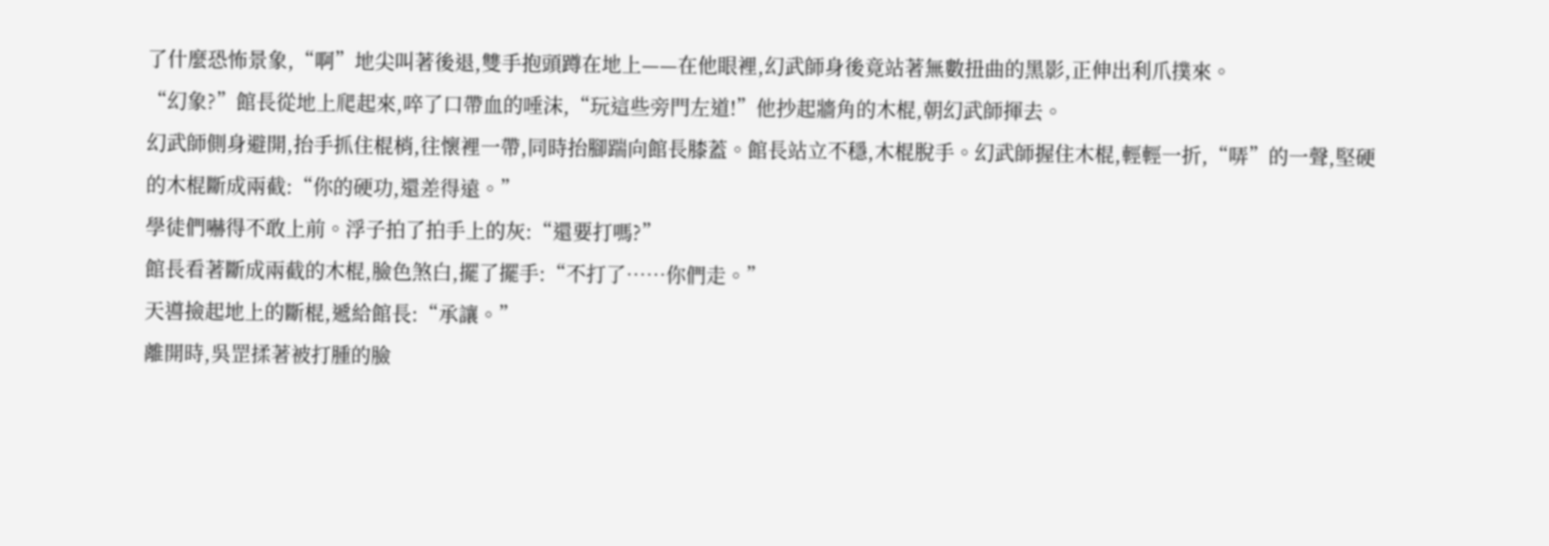了什麼恐怖景象,“啊”地尖叫著後退,雙手抱頭蹲在地上——在他眼裡,幻武師身後竟站著無數扭曲的黑影,正伸出利爪撲來。
“幻象?”館長從地上爬起來,啐了口帶血的唾沫,“玩這些旁門左道!”他抄起牆角的木棍,朝幻武師揮去。
幻武師側身避開,抬手抓住棍梢,往懷裡一帶,同時抬腳踹向館長膝蓋。館長站立不穩,木棍脫手。幻武師握住木棍,輕輕一折,“哢”的一聲,堅硬的木棍斷成兩截:“你的硬功,還差得遠。”
學徒們嚇得不敢上前。浮子拍了拍手上的灰:“還要打嗎?”
館長看著斷成兩截的木棍,臉色煞白,擺了擺手:“不打了……你們走。”
天噵撿起地上的斷棍,遞給館長:“承讓。”
離開時,吳罡揉著被打腫的臉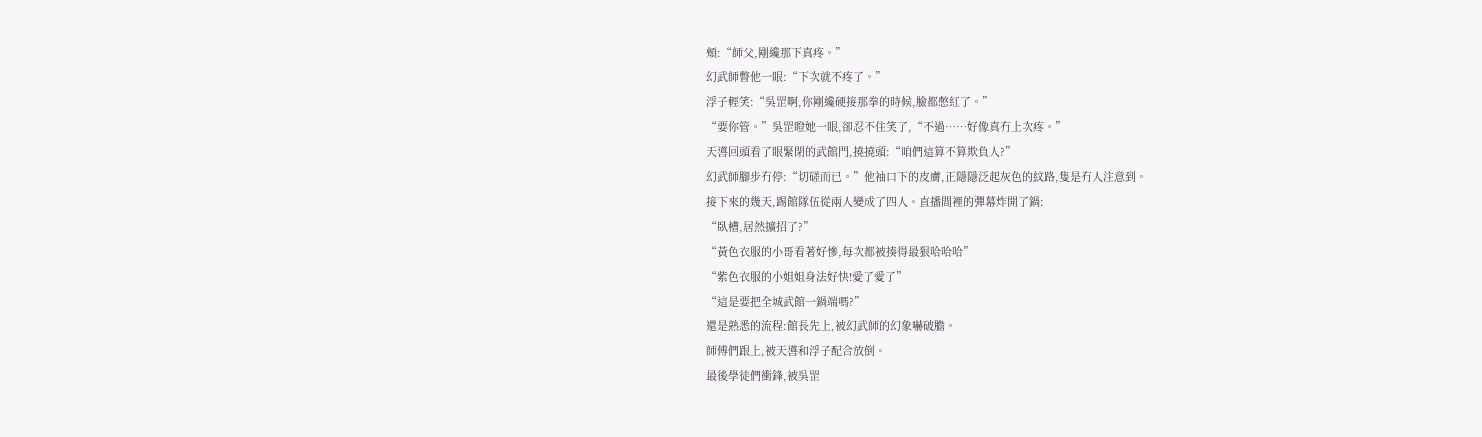頰:“師父,剛纔那下真疼。”
幻武師瞥他一眼:“下次就不疼了。”
浮子輕笑:“吳罡啊,你剛纔硬接那拳的時候,臉都憋紅了。”
“要你管。”吳罡瞪她一眼,卻忍不住笑了,“不過……好像真冇上次疼。”
天噵回頭看了眼緊閉的武館門,撓撓頭:“咱們這算不算欺負人?”
幻武師腳步冇停:“切磋而已。”他袖口下的皮膚,正隱隱泛起灰色的紋路,隻是冇人注意到。
接下來的幾天,踢館隊伍從兩人變成了四人。直播間裡的彈幕炸開了鍋:
“臥槽,居然擴招了?”
“黃色衣服的小哥看著好慘,每次都被揍得最狠哈哈哈”
“紫色衣服的小姐姐身法好快!愛了愛了”
“這是要把全城武館一鍋端嗎?”
還是熟悉的流程:館長先上,被幻武師的幻象嚇破膽。
師傅們跟上,被天噵和浮子配合放倒。
最後學徒們衝鋒,被吳罡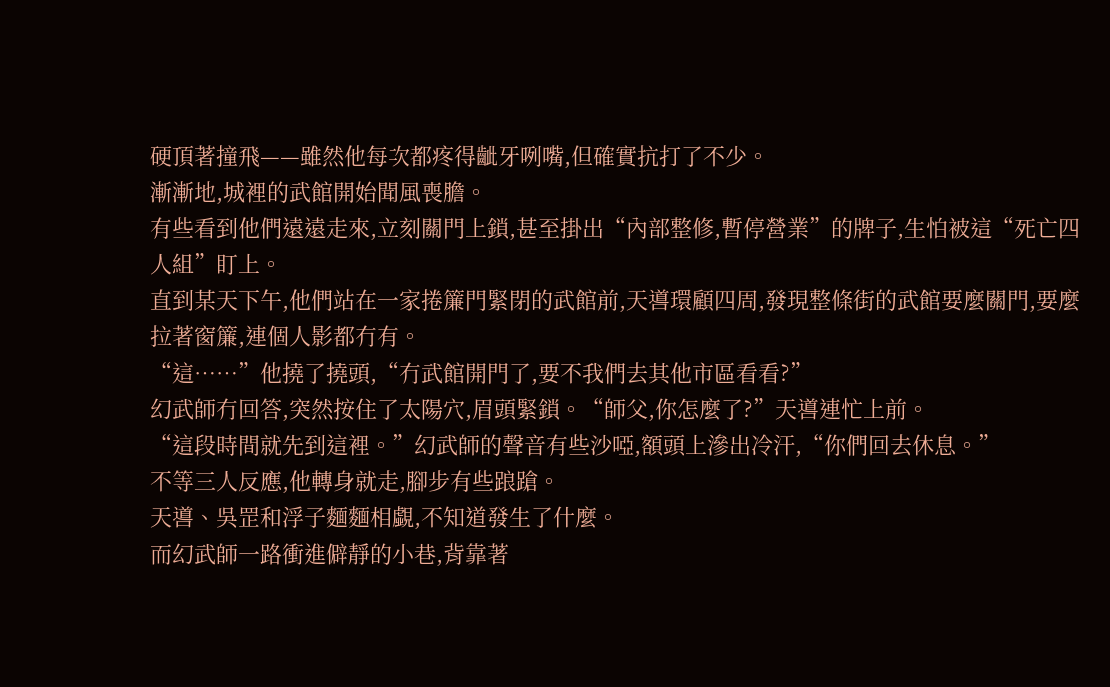硬頂著撞飛——雖然他每次都疼得齜牙咧嘴,但確實抗打了不少。
漸漸地,城裡的武館開始聞風喪膽。
有些看到他們遠遠走來,立刻關門上鎖,甚至掛出“內部整修,暫停營業”的牌子,生怕被這“死亡四人組”盯上。
直到某天下午,他們站在一家捲簾門緊閉的武館前,天噵環顧四周,發現整條街的武館要麼關門,要麼拉著窗簾,連個人影都冇有。
“這……”他撓了撓頭,“冇武館開門了,要不我們去其他市區看看?”
幻武師冇回答,突然按住了太陽穴,眉頭緊鎖。“師父,你怎麼了?”天噵連忙上前。
“這段時間就先到這裡。”幻武師的聲音有些沙啞,額頭上滲出冷汗,“你們回去休息。”
不等三人反應,他轉身就走,腳步有些踉蹌。
天噵、吳罡和浮子麵麵相覷,不知道發生了什麼。
而幻武師一路衝進僻靜的小巷,背靠著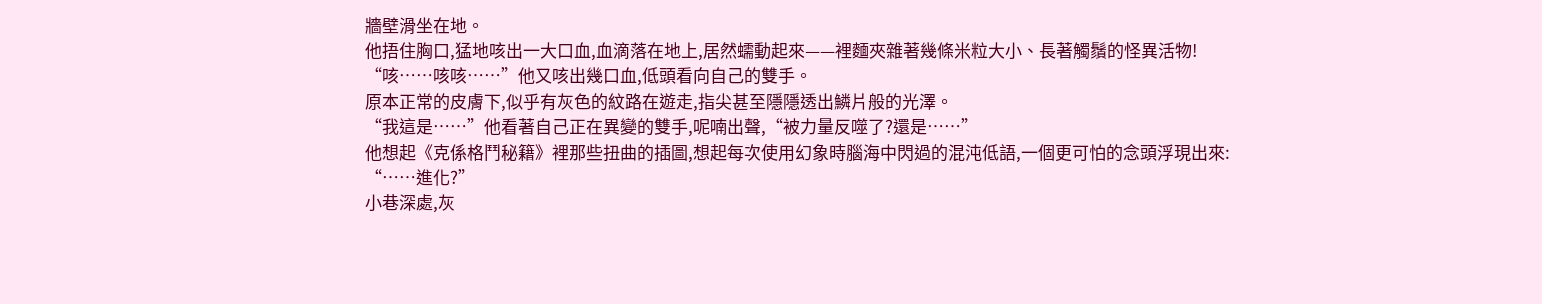牆壁滑坐在地。
他捂住胸口,猛地咳出一大口血,血滴落在地上,居然蠕動起來——裡麵夾雜著幾條米粒大小、長著觸鬚的怪異活物!
“咳……咳咳……”他又咳出幾口血,低頭看向自己的雙手。
原本正常的皮膚下,似乎有灰色的紋路在遊走,指尖甚至隱隱透出鱗片般的光澤。
“我這是……”他看著自己正在異變的雙手,呢喃出聲,“被力量反噬了?還是……”
他想起《克係格鬥秘籍》裡那些扭曲的插圖,想起每次使用幻象時腦海中閃過的混沌低語,一個更可怕的念頭浮現出來:
“……進化?”
小巷深處,灰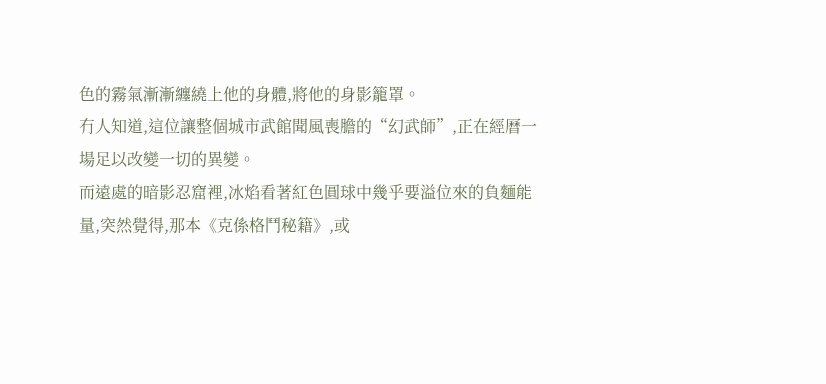色的霧氣漸漸纏繞上他的身體,將他的身影籠罩。
冇人知道,這位讓整個城市武館聞風喪膽的“幻武師”,正在經曆一場足以改變一切的異變。
而遠處的暗影忍窟裡,冰焰看著紅色圓球中幾乎要溢位來的負麵能量,突然覺得,那本《克係格鬥秘籍》,或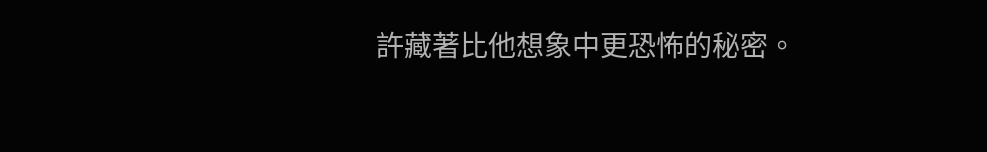許藏著比他想象中更恐怖的秘密。